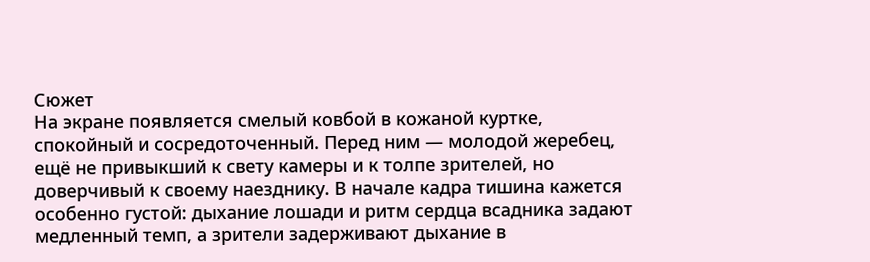Сюжет
На экране появляется смелый ковбой в кожаной куртке, спокойный и сосредоточенный. Перед ним — молодой жеребец, ещё не привыкший к свету камеры и к толпе зрителей, но доверчивый к своему наезднику. В начале кадра тишина кажется особенно густой: дыхание лошади и ритм сердца всадника задают медленный темп, а зрители задерживают дыхание в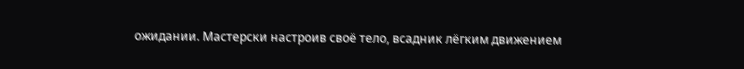ожидании. Мастерски настроив своё тело, всадник лёгким движением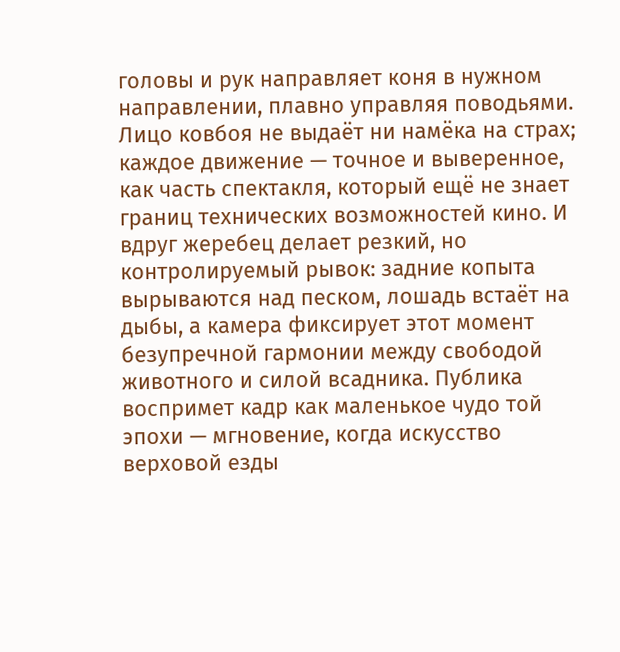головы и рук направляет коня в нужном направлении, плавно управляя поводьями. Лицо ковбоя не выдаёт ни намёка на страх; каждое движение — точное и выверенное, как часть спектакля, который ещё не знает границ технических возможностей кино. И вдруг жеребец делает резкий, но контролируемый рывок: задние копыта вырываются над песком, лошадь встаёт на дыбы, а камера фиксирует этот момент безупречной гармонии между свободой животного и силой всадника. Публика воспримет кадр как маленькое чудо той эпохи — мгновение, когда искусство верховой езды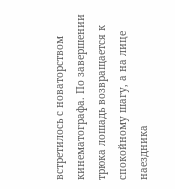встретилось с новаторством кинематографа. По завершении трюка лошадь возвращается к спокойному шагу, а на лице наездника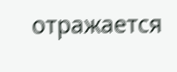отражается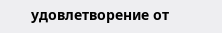удовлетворение от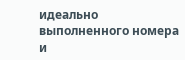идеально выполненного номера и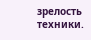зрелость техники.